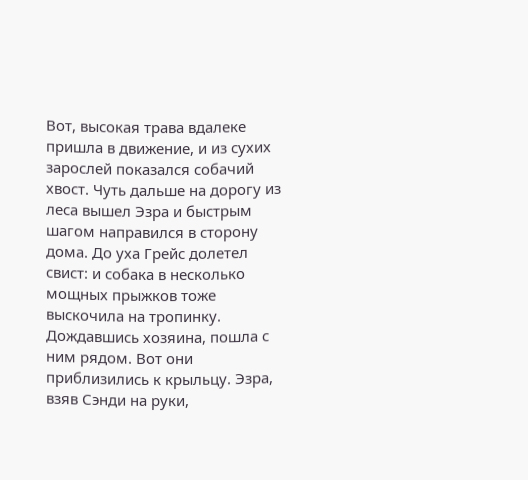Вот, высокая трава вдалеке пришла в движение, и из сухих зарослей показался собачий хвост. Чуть дальше на дорогу из леса вышел Эзра и быстрым шагом направился в сторону дома. До уха Грейс долетел свист: и собака в несколько мощных прыжков тоже выскочила на тропинку. Дождавшись хозяина, пошла с ним рядом. Вот они приблизились к крыльцу. Эзра, взяв Сэнди на руки,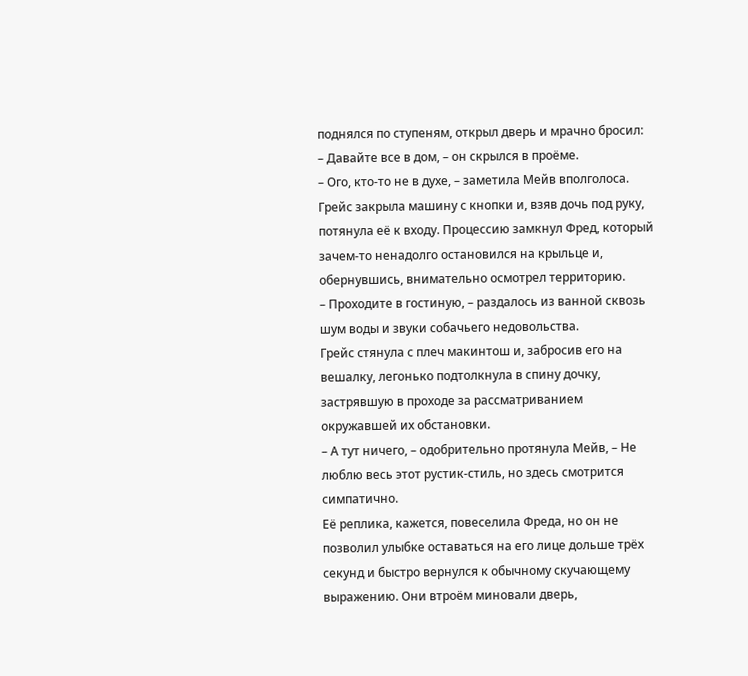поднялся по ступеням, открыл дверь и мрачно бросил:
– Давайте все в дом, – он скрылся в проёме.
– Ого, кто-то не в духе, – заметила Мейв вполголоса.
Грейс закрыла машину с кнопки и, взяв дочь под руку, потянула её к входу. Процессию замкнул Фред, который зачем-то ненадолго остановился на крыльце и, обернувшись, внимательно осмотрел территорию.
– Проходите в гостиную, – раздалось из ванной сквозь шум воды и звуки собачьего недовольства.
Грейс стянула с плеч макинтош и, забросив его на вешалку, легонько подтолкнула в спину дочку, застрявшую в проходе за рассматриванием окружавшей их обстановки.
– А тут ничего, – одобрительно протянула Мейв, – Не люблю весь этот рустик-стиль, но здесь смотрится симпатично.
Её реплика, кажется, повеселила Фреда, но он не позволил улыбке оставаться на его лице дольше трёх секунд и быстро вернулся к обычному скучающему выражению. Они втроём миновали дверь,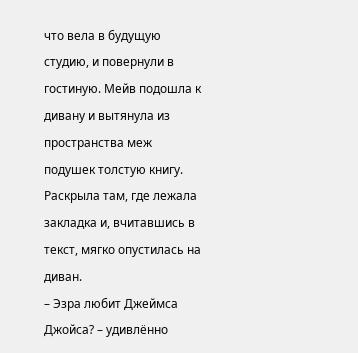что вела в будущую студию, и повернули в гостиную. Мейв подошла к дивану и вытянула из пространства меж подушек толстую книгу. Раскрыла там, где лежала закладка и, вчитавшись в текст, мягко опустилась на диван.
– Эзра любит Джеймса Джойса? – удивлённо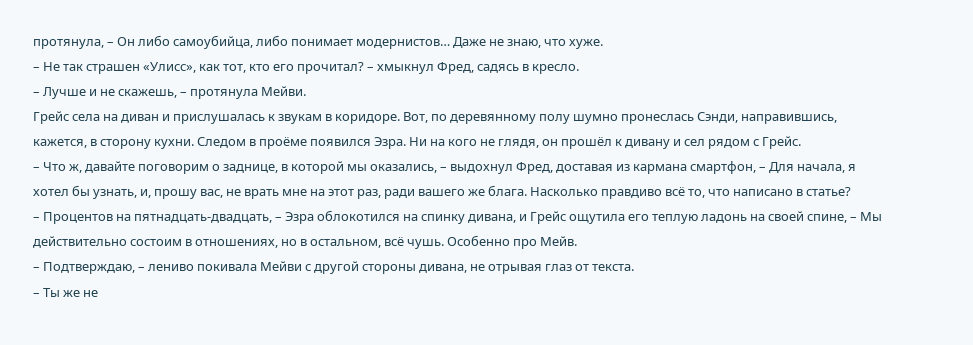протянула, – Он либо самоубийца, либо понимает модернистов… Даже не знаю, что хуже.
– Не так страшен «Улисс», как тот, кто его прочитал? – хмыкнул Фред, садясь в кресло.
– Лучше и не скажешь, – протянула Мейви.
Грейс села на диван и прислушалась к звукам в коридоре. Вот, по деревянному полу шумно пронеслась Сэнди, направившись, кажется, в сторону кухни. Следом в проёме появился Эзра. Ни на кого не глядя, он прошёл к дивану и сел рядом с Грейс.
– Что ж, давайте поговорим о заднице, в которой мы оказались, – выдохнул Фред, доставая из кармана смартфон, – Для начала, я хотел бы узнать, и, прошу вас, не врать мне на этот раз, ради вашего же блага. Насколько правдиво всё то, что написано в статье?
– Процентов на пятнадцать-двадцать, – Эзра облокотился на спинку дивана, и Грейс ощутила его теплую ладонь на своей спине, – Мы действительно состоим в отношениях, но в остальном, всё чушь. Особенно про Мейв.
– Подтверждаю, – лениво покивала Мейви с другой стороны дивана, не отрывая глаз от текста.
– Ты же не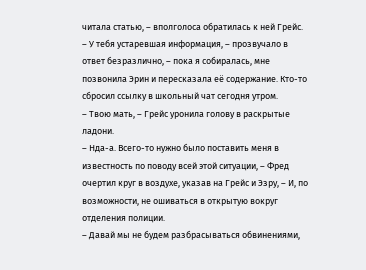читала статью, – вполголоса обратилась к ней Грейс.
– У тебя устаревшая информация, – прозвучало в ответ безразлично, – пока я собиралась, мне позвонила Эрин и пересказала её содержание. Кто-то сбросил ссылку в школьный чат сегодня утром.
– Твою мать, – Грейс уронила голову в раскрытые ладони.
– Нда-а. Всего-то нужно было поставить меня в известность по поводу всей этой ситуации, – Фред очертил круг в воздухе, указав на Грейс и Эзру, – И, по возможности, не ошиваться в открытую вокруг отделения полиции.
– Давай мы не будем разбрасываться обвинениями,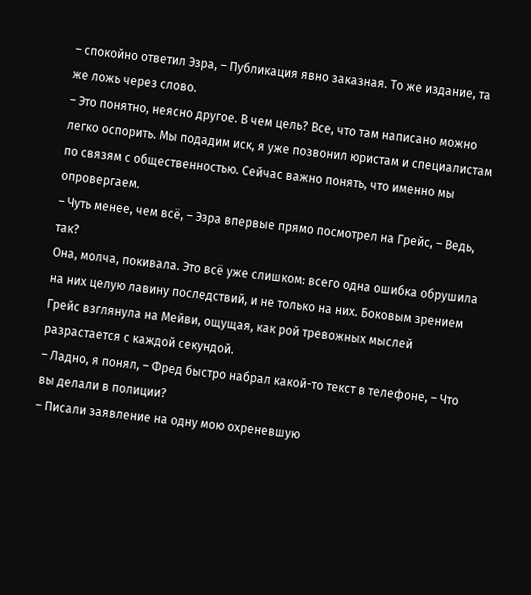– спокойно ответил Эзра, – Публикация явно заказная. То же издание, та же ложь через слово.
– Это понятно, неясно другое. В чем цель? Все, что там написано можно легко оспорить. Мы подадим иск, я уже позвонил юристам и специалистам по связям с общественностью. Сейчас важно понять, что именно мы опровергаем.
– Чуть менее, чем всё, – Эзра впервые прямо посмотрел на Грейс, – Ведь, так?
Она, молча, покивала. Это всё уже слишком: всего одна ошибка обрушила на них целую лавину последствий, и не только на них. Боковым зрением Грейс взглянула на Мейви, ощущая, как рой тревожных мыслей разрастается с каждой секундой.
– Ладно, я понял, – Фред быстро набрал какой-то текст в телефоне, – Что вы делали в полиции?
– Писали заявление на одну мою охреневшую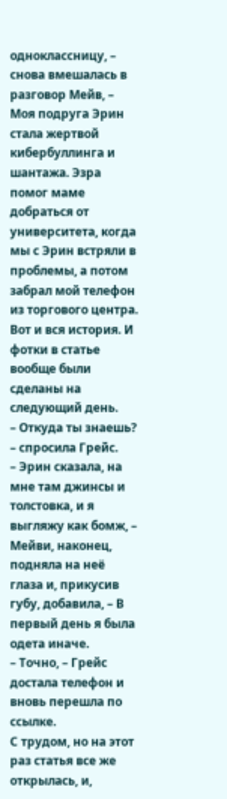одноклассницу, – снова вмешалась в разговор Мейв, – Моя подруга Эрин стала жертвой кибербуллинга и шантажа. Эзра помог маме добраться от университета, когда мы с Эрин встряли в проблемы, а потом забрал мой телефон из торгового центра. Вот и вся история. И фотки в статье вообще были сделаны на следующий день.
– Откуда ты знаешь? – спросила Грейс.
– Эрин сказала, на мне там джинсы и толстовка, и я выгляжу как бомж, – Мейви, наконец, подняла на неё глаза и, прикусив губу, добавила, – В первый день я была одета иначе.
– Точно, – Грейс достала телефон и вновь перешла по ссылке.
С трудом, но на этот раз статья все же открылась, и,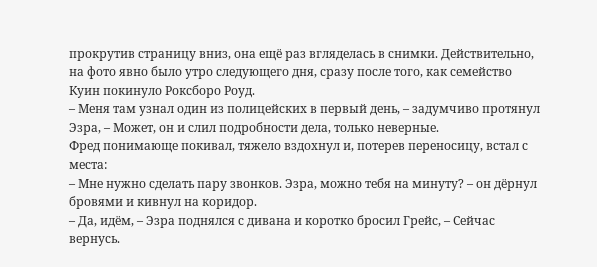прокрутив страницу вниз, она ещё раз вгляделась в снимки. Действительно, на фото явно было утро следующего дня, сразу после того, как семейство Куин покинуло Роксборо Роуд.
– Меня там узнал один из полицейских в первый день, – задумчиво протянул Эзра, – Может, он и слил подробности дела, только неверные.
Фред понимающе покивал, тяжело вздохнул и, потерев переносицу, встал с места:
– Мне нужно сделать пару звонков. Эзра, можно тебя на минуту? – он дёрнул бровями и кивнул на коридор.
– Да, идём, – Эзра поднялся с дивана и коротко бросил Грейс, – Сейчас вернусь.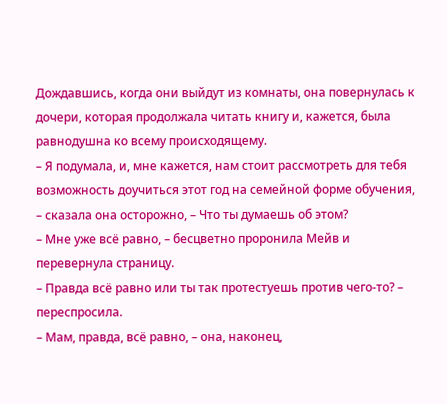Дождавшись, когда они выйдут из комнаты, она повернулась к дочери, которая продолжала читать книгу и, кажется, была равнодушна ко всему происходящему.
– Я подумала, и, мне кажется, нам стоит рассмотреть для тебя возможность доучиться этот год на семейной форме обучения, – сказала она осторожно, – Что ты думаешь об этом?
– Мне уже всё равно, – бесцветно проронила Мейв и перевернула страницу.
– Правда всё равно или ты так протестуешь против чего-то? – переспросила.
– Мам, правда, всё равно, – она, наконец,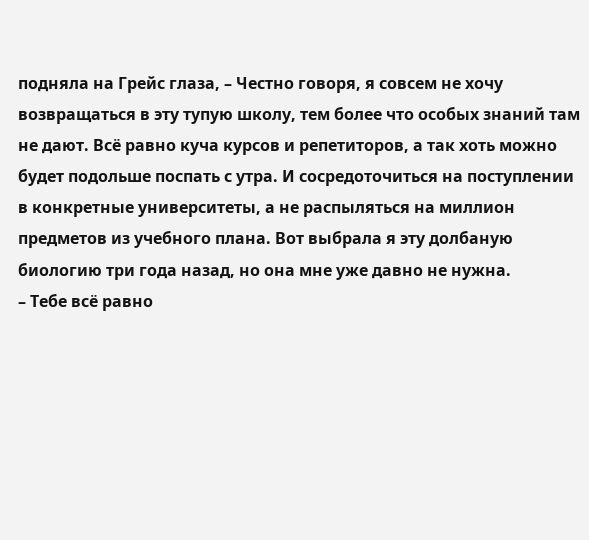подняла на Грейс глаза, – Честно говоря, я совсем не хочу возвращаться в эту тупую школу, тем более что особых знаний там не дают. Всё равно куча курсов и репетиторов, а так хоть можно будет подольше поспать с утра. И сосредоточиться на поступлении в конкретные университеты, а не распыляться на миллион предметов из учебного плана. Вот выбрала я эту долбаную биологию три года назад, но она мне уже давно не нужна.
– Тебе всё равно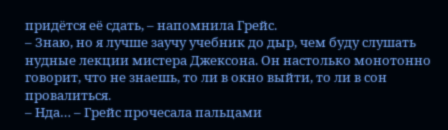придётся её сдать, – напомнила Грейс.
– Знаю, но я лучше заучу учебник до дыр, чем буду слушать нудные лекции мистера Джексона. Он настолько монотонно говорит, что не знаешь, то ли в окно выйти, то ли в сон провалиться.
– Нда… – Грейс прочесала пальцами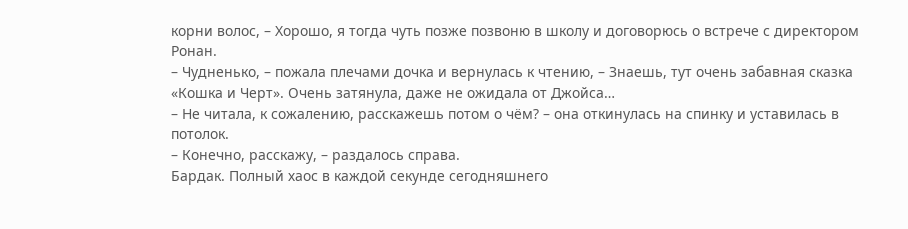корни волос, – Хорошо, я тогда чуть позже позвоню в школу и договорюсь о встрече с директором Ронан.
– Чудненько, – пожала плечами дочка и вернулась к чтению, – Знаешь, тут очень забавная сказка «Кошка и Черт». Очень затянула, даже не ожидала от Джойса…
– Не читала, к сожалению, расскажешь потом о чём? – она откинулась на спинку и уставилась в потолок.
– Конечно, расскажу, – раздалось справа.
Бардак. Полный хаос в каждой секунде сегодняшнего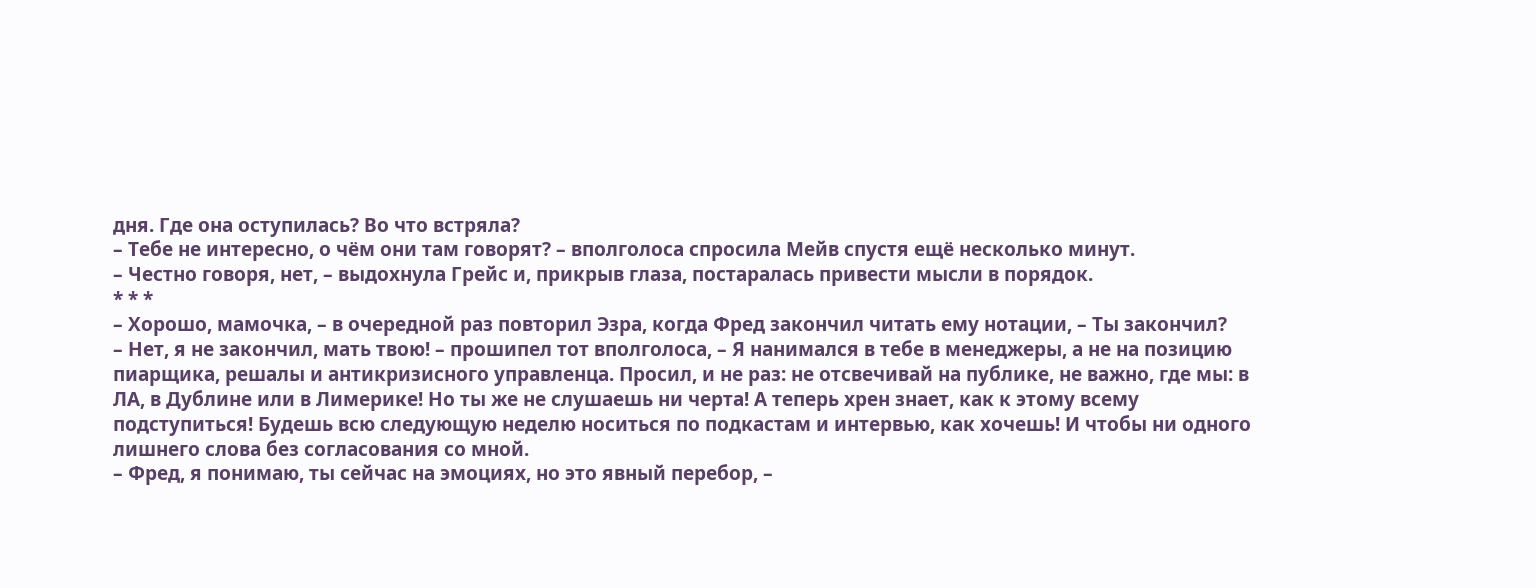дня. Где она оступилась? Во что встряла?
– Тебе не интересно, о чём они там говорят? – вполголоса спросила Мейв спустя ещё несколько минут.
– Честно говоря, нет, – выдохнула Грейс и, прикрыв глаза, постаралась привести мысли в порядок.
* * *
– Хорошо, мамочка, – в очередной раз повторил Эзра, когда Фред закончил читать ему нотации, – Ты закончил?
– Нет, я не закончил, мать твою! – прошипел тот вполголоса, – Я нанимался в тебе в менеджеры, а не на позицию пиарщика, решалы и антикризисного управленца. Просил, и не раз: не отсвечивай на публике, не важно, где мы: в ЛА, в Дублине или в Лимерике! Но ты же не слушаешь ни черта! А теперь хрен знает, как к этому всему подступиться! Будешь всю следующую неделю носиться по подкастам и интервью, как хочешь! И чтобы ни одного лишнего слова без согласования со мной.
– Фред, я понимаю, ты сейчас на эмоциях, но это явный перебор, –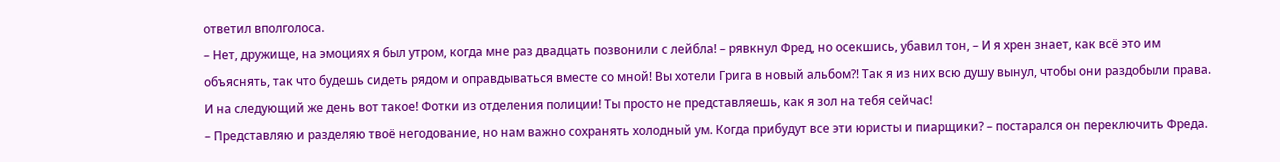ответил вполголоса.
– Нет, дружище, на эмоциях я был утром, когда мне раз двадцать позвонили с лейбла! – рявкнул Фред, но осекшись, убавил тон, – И я хрен знает, как всё это им объяснять, так что будешь сидеть рядом и оправдываться вместе со мной! Вы хотели Грига в новый альбом?! Так я из них всю душу вынул, чтобы они раздобыли права. И на следующий же день вот такое! Фотки из отделения полиции! Ты просто не представляешь, как я зол на тебя сейчас!
– Представляю и разделяю твоё негодование, но нам важно сохранять холодный ум. Когда прибудут все эти юристы и пиарщики? – постарался он переключить Фреда.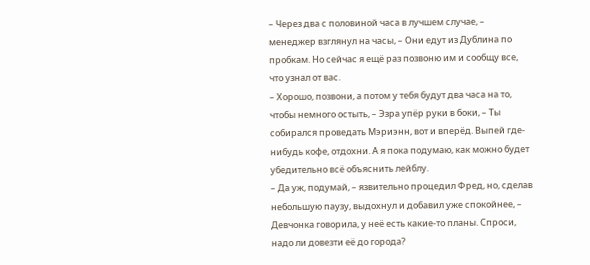– Через два с половиной часа в лучшем случае, – менеджер взглянул на часы, – Они едут из Дублина по пробкам. Но сейчас я ещё раз позвоню им и сообщу все, что узнал от вас.
– Хорошо, позвони, а потом у тебя будут два часа на то, чтобы немного остыть, – Эзра упёр руки в боки, – Ты собирался проведать Мэриэнн, вот и вперёд. Выпей где-нибудь кофе, отдохни. А я пока подумаю, как можно будет убедительно всё объяснить лейблу.
– Да уж, подумай, – язвительно процедил Фред, но, сделав небольшую паузу, выдохнул и добавил уже спокойнее, – Девчонка говорила, у неё есть какие-то планы. Спроси, надо ли довезти её до города?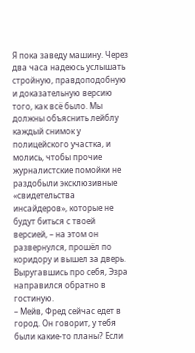Я пока заведу машину. Через два часа надеюсь услышать стройную, правдоподобную и доказательную версию того, как всё было. Мы должны объяснить лейблу каждый снимок у полицейского участка, и молись, чтобы прочие журналистские помойки не раздобыли эксклюзивные «свидетельства инсайдеров», которые не будут биться с твоей версией, – на этом он развернулся, прошёл по коридору и вышел за дверь.
Выругавшись про себя, Эзра направился обратно в гостиную.
– Мейв, Фред сейчас едет в город. Он говорит, у тебя были какие-то планы? Если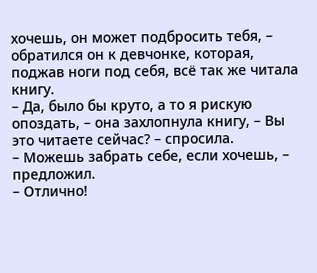хочешь, он может подбросить тебя, – обратился он к девчонке, которая, поджав ноги под себя, всё так же читала книгу.
– Да, было бы круто, а то я рискую опоздать, – она захлопнула книгу, – Вы это читаете сейчас? – спросила.
– Можешь забрать себе, если хочешь, – предложил.
– Отлично!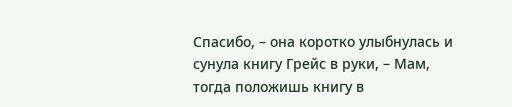Спасибо, – она коротко улыбнулась и сунула книгу Грейс в руки, – Мам, тогда положишь книгу в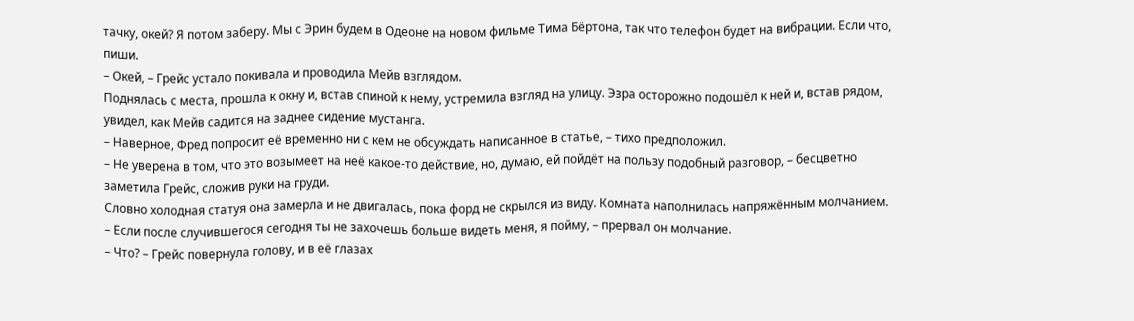тачку, окей? Я потом заберу. Мы с Эрин будем в Одеоне на новом фильме Тима Бёртона, так что телефон будет на вибрации. Если что, пиши.
– Окей, – Грейс устало покивала и проводила Мейв взглядом.
Поднялась с места, прошла к окну и, встав спиной к нему, устремила взгляд на улицу. Эзра осторожно подошёл к ней и, встав рядом, увидел, как Мейв садится на заднее сидение мустанга.
– Наверное, Фред попросит её временно ни с кем не обсуждать написанное в статье, – тихо предположил.
– Не уверена в том, что это возымеет на неё какое-то действие, но, думаю, ей пойдёт на пользу подобный разговор, – бесцветно заметила Грейс, сложив руки на груди.
Словно холодная статуя она замерла и не двигалась, пока форд не скрылся из виду. Комната наполнилась напряжённым молчанием.
– Если после случившегося сегодня ты не захочешь больше видеть меня, я пойму, – прервал он молчание.
– Что? – Грейс повернула голову, и в её глазах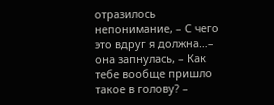отразилось непонимание, – С чего это вдруг я должна…– она запнулась, – Как тебе вообще пришло такое в голову? –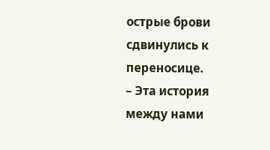острые брови сдвинулись к переносице.
– Эта история между нами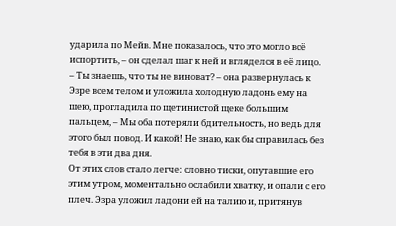ударила по Мейв. Мне показалось, что это могло всё испортить, – он сделал шаг к ней и вгляделся в её лицо.
– Ты знаешь, что ты не виноват? – она развернулась к Эзре всем телом и уложила холодную ладонь ему на шею, прогладила по щетинистой щеке большим пальцем, – Мы оба потеряли бдительность, но ведь для этого был повод. И какой! Не знаю, как бы справилась без тебя в эти два дня.
От этих слов стало легче: словно тиски, опутавшие его этим утром, моментально ослабили хватку, и опали с его плеч. Эзра уложил ладони ей на талию и, притянув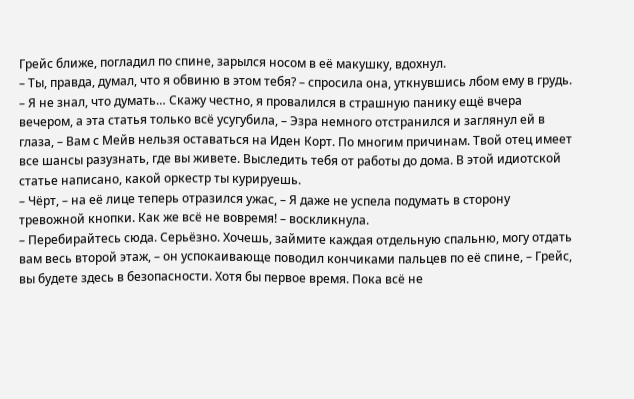Грейс ближе, погладил по спине, зарылся носом в её макушку, вдохнул.
– Ты, правда, думал, что я обвиню в этом тебя? – спросила она, уткнувшись лбом ему в грудь.
– Я не знал, что думать… Скажу честно, я провалился в страшную панику ещё вчера вечером, а эта статья только всё усугубила, – Эзра немного отстранился и заглянул ей в глаза, – Вам с Мейв нельзя оставаться на Иден Корт. По многим причинам. Твой отец имеет все шансы разузнать, где вы живете. Выследить тебя от работы до дома. В этой идиотской статье написано, какой оркестр ты курируешь.
– Чёрт, – на её лице теперь отразился ужас, – Я даже не успела подумать в сторону тревожной кнопки. Как же всё не вовремя! – воскликнула.
– Перебирайтесь сюда. Серьёзно. Хочешь, займите каждая отдельную спальню, могу отдать вам весь второй этаж, – он успокаивающе поводил кончиками пальцев по её спине, – Грейс, вы будете здесь в безопасности. Хотя бы первое время. Пока всё не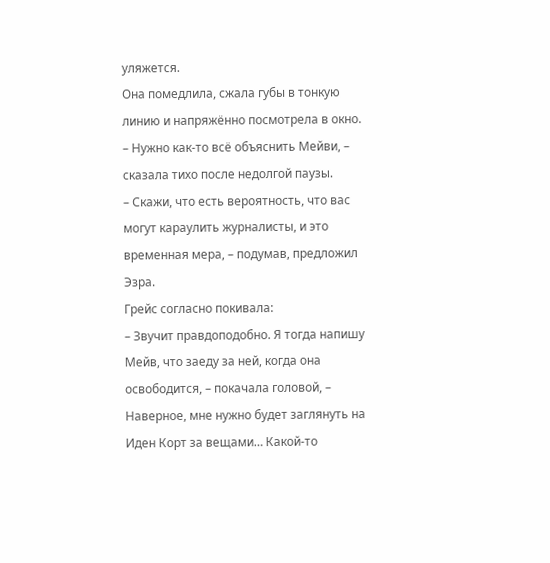уляжется.
Она помедлила, сжала губы в тонкую линию и напряжённо посмотрела в окно.
– Нужно как-то всё объяснить Мейви, – сказала тихо после недолгой паузы.
– Скажи, что есть вероятность, что вас могут караулить журналисты, и это временная мера, – подумав, предложил Эзра.
Грейс согласно покивала:
– Звучит правдоподобно. Я тогда напишу Мейв, что заеду за ней, когда она освободится, – покачала головой, – Наверное, мне нужно будет заглянуть на Иден Корт за вещами… Какой-то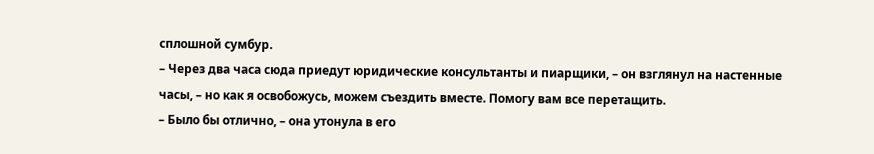сплошной сумбур.
– Через два часа сюда приедут юридические консультанты и пиарщики, – он взглянул на настенные часы, – но как я освобожусь, можем съездить вместе. Помогу вам все перетащить.
– Было бы отлично, – она утонула в его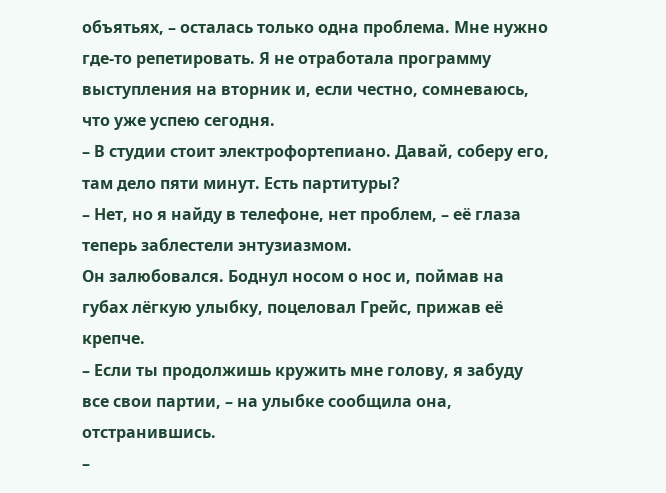объятьях, – осталась только одна проблема. Мне нужно где-то репетировать. Я не отработала программу выступления на вторник и, если честно, сомневаюсь, что уже успею сегодня.
– В студии стоит электрофортепиано. Давай, соберу его, там дело пяти минут. Есть партитуры?
– Нет, но я найду в телефоне, нет проблем, – её глаза теперь заблестели энтузиазмом.
Он залюбовался. Боднул носом о нос и, поймав на губах лёгкую улыбку, поцеловал Грейс, прижав её крепче.
– Если ты продолжишь кружить мне голову, я забуду все свои партии, – на улыбке сообщила она, отстранившись.
–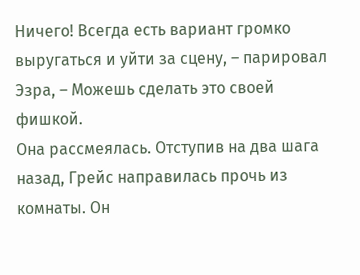Ничего! Всегда есть вариант громко выругаться и уйти за сцену, – парировал Эзра, – Можешь сделать это своей фишкой.
Она рассмеялась. Отступив на два шага назад, Грейс направилась прочь из комнаты. Он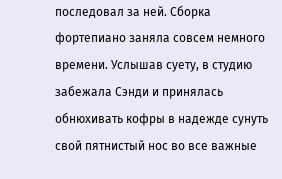последовал за ней. Сборка фортепиано заняла совсем немного времени. Услышав суету, в студию забежала Сэнди и принялась обнюхивать кофры в надежде сунуть свой пятнистый нос во все важные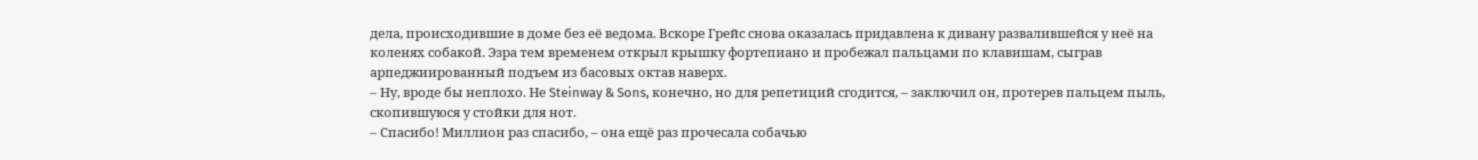дела, происходившие в доме без её ведома. Вскоре Грейс снова оказалась придавлена к дивану развалившейся у неё на коленях собакой. Эзра тем временем открыл крышку фортепиано и пробежал пальцами по клавишам, сыграв арпеджиированный подъем из басовых октав наверх.
– Ну, вроде бы неплохо. Не Steinway & Sons, конечно, но для репетиций сгодится, – заключил он, протерев пальцем пыль, скопившуюся у стойки для нот.
– Спасибо! Миллион раз спасибо, – она ещё раз прочесала собачью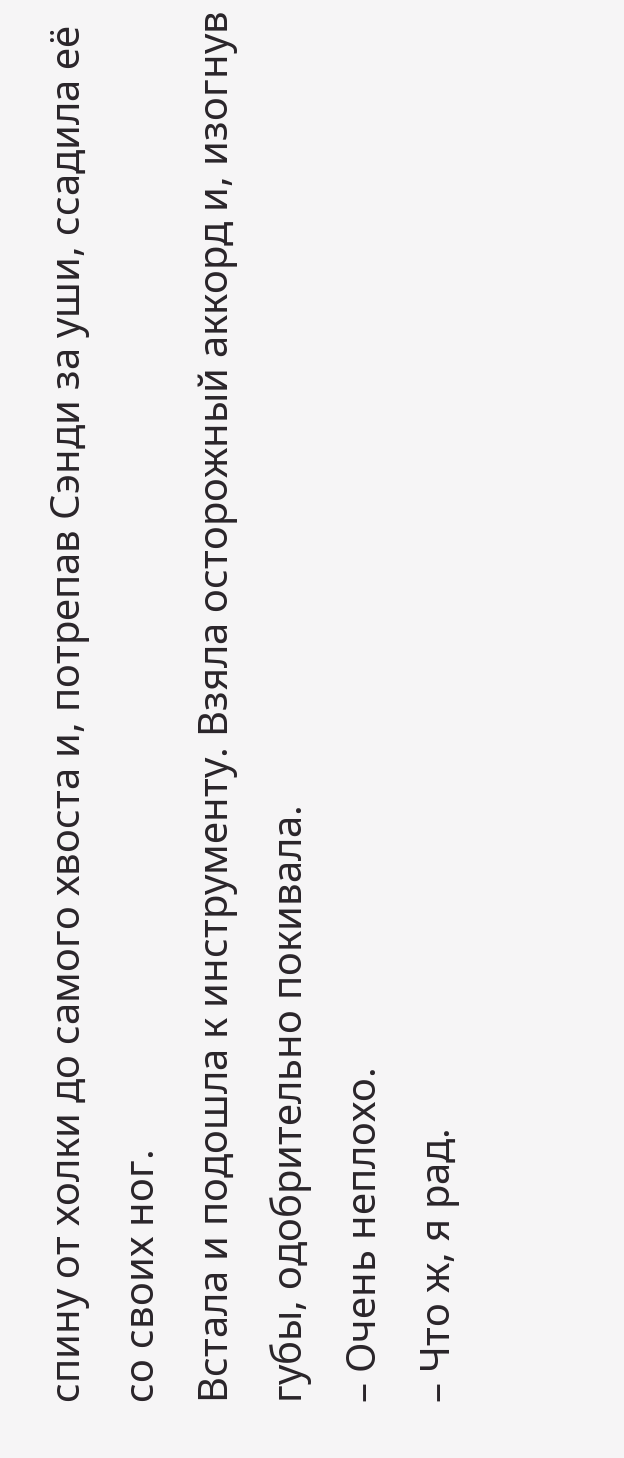спину от холки до самого хвоста и, потрепав Сэнди за уши, ссадила её со своих ног.
Встала и подошла к инструменту. Взяла осторожный аккорд и, изогнув губы, одобрительно покивала.
– Очень неплохо.
– Что ж, я рад.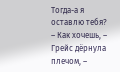Тогда-а я оставлю тебя?
– Как хочешь, – Грейс дёрнула плечом, –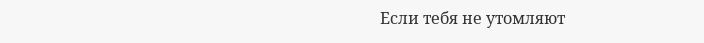Если тебя не утомляют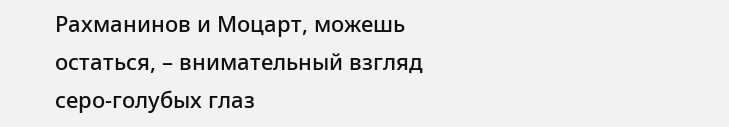Рахманинов и Моцарт, можешь остаться, – внимательный взгляд серо-голубых глаз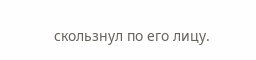скользнул по его лицу.